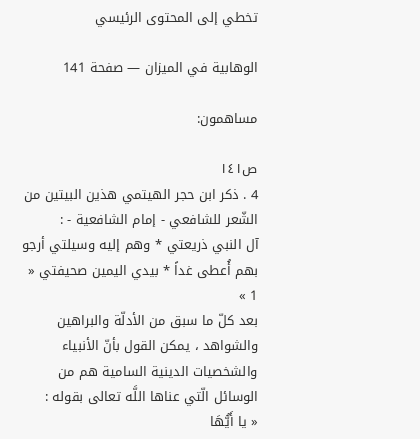تخطي إلى المحتوى الرئيسي

الوهابية في الميزان — صفحة 141

مساهمون:

ص١٤١
4 . ذكر ابن حجر الهيتمي هذين البيتين من الشّعر للشافعي - إمام الشافعية - :
آل النبي ذريعتي * وهم إليه وسيلتي أرجو بهم أُعطى غداً * بيدي اليمين صحيفتي « 1 »
بعد كلّ ما سبق من الأدلّة والبراهين والشواهد ، يمكن القول بأنّ الأنبياء والشخصيات الدينية السامية هم من الوسائل الّتي عناها اللَّه تعالى بقوله :
« يا أَيُّهَا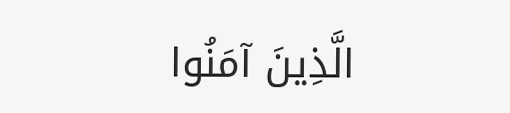الَّذِينَ آمَنُوا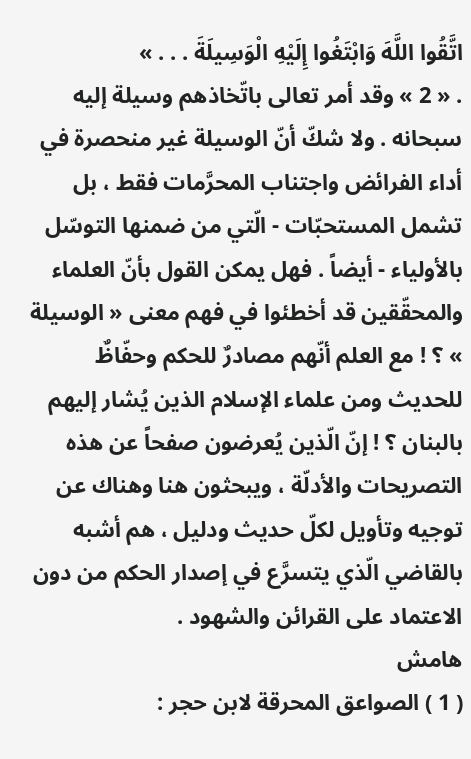اتَّقُوا اللَّهَ وَابْتَغُوا إِلَيْهِ الْوَسِيلَةَ . . . »
. « 2 » وقد أمر تعالى باتّخاذهم وسيلة إليه سبحانه . ولا شكّ أنّ الوسيلة غير منحصرة في أداء الفرائض واجتناب المحرَّمات فقط ، بل تشمل المستحبّات - الّتي من ضمنها التوسّل بالأولياء - أيضاً . فهل يمكن القول بأنّ العلماء والمحقّقين قد أخطئوا في فهم معنى « الوسيلة » ؟ ! مع العلم أنّهم مصادرٌ للحكم وحفّاظٌ للحديث ومن علماء الإسلام الذين يُشار إليهم بالبنان ؟ ! إنّ الّذين يُعرضون صفحاً عن هذه التصريحات والأدلّة ، ويبحثون هنا وهناك عن توجيه وتأويل لكلّ حديث ودليل ، هم أشبه بالقاضي الّذي يتسرَّع في إصدار الحكم من دون الاعتماد على القرائن والشهود .
هامش
( 1 ) الصواعق المحرقة لابن حجر :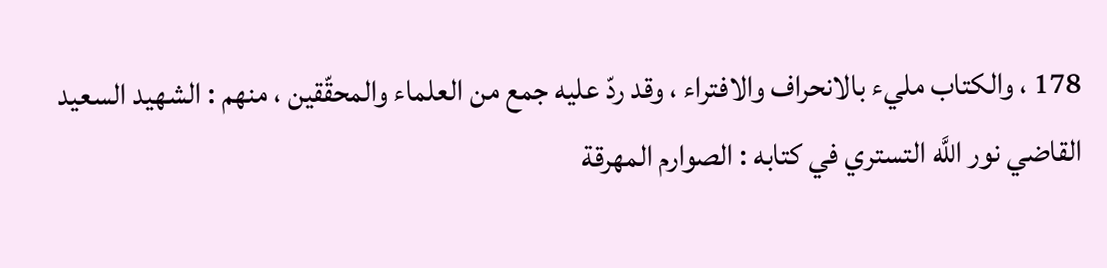178 ، والكتاب مليء بالانحراف والافتراء ، وقد ردّ عليه جمع من العلماء والمحقّقين ، منهم : الشهيد السعيد القاضي نور اللَّه التستري في كتابه : الصوارم المهرقة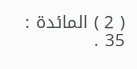( 2 ) المائدة : 35 .